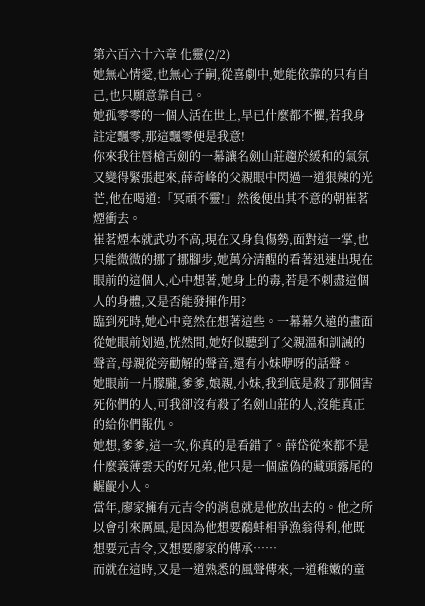第六百六十六章 化靈(2/2)
她無心情愛,也無心子嗣,從喜劇中,她能依靠的只有自己,也只願意靠自己。
她孤零零的一個人活在世上,早已什麼都不懼,若我身註定飄零,那這飄零便是我意!
你來我往唇槍舌劍的一幕讓名劍山莊趨於緩和的氣氛又變得緊張起來,薛奇峰的父親眼中閃過一道狠辣的光芒,他在喝道:「冥頑不靈!」然後便出其不意的朝崔茗煙衝去。
崔茗煙本就武功不高,現在又身負傷勢,面對這一掌,也只能微微的挪了挪腳步,她萬分清醒的看著迅速出現在眼前的這個人,心中想著,她身上的毒,若是不刺盡這個人的身體,又是否能發揮作用?
臨到死時,她心中竟然在想著這些。一幕幕久遠的畫面從她眼前划過,恍然間,她好似聽到了父親溫和訓誡的聲音,母親從旁勸解的聲音,還有小妹咿呀的話聲。
她眼前一片朦朧,爹爹,娘親,小妹,我到底是殺了那個害死你們的人,可我卻沒有殺了名劍山莊的人,沒能真正的給你們報仇。
她想,爹爹,這一次,你真的是看錯了。薛岱從來都不是什麼義薄雲天的好兄弟,他只是一個虛偽的藏頭露尾的齷齪小人。
當年,廖家擁有元吉令的消息就是他放出去的。他之所以會引來厲風,是因為他想要鷸蚌相爭漁翁得利,他既想要元吉令,又想要廖家的傳承……
而就在這時,又是一道熟悉的風聲傳來,一道稚嫩的童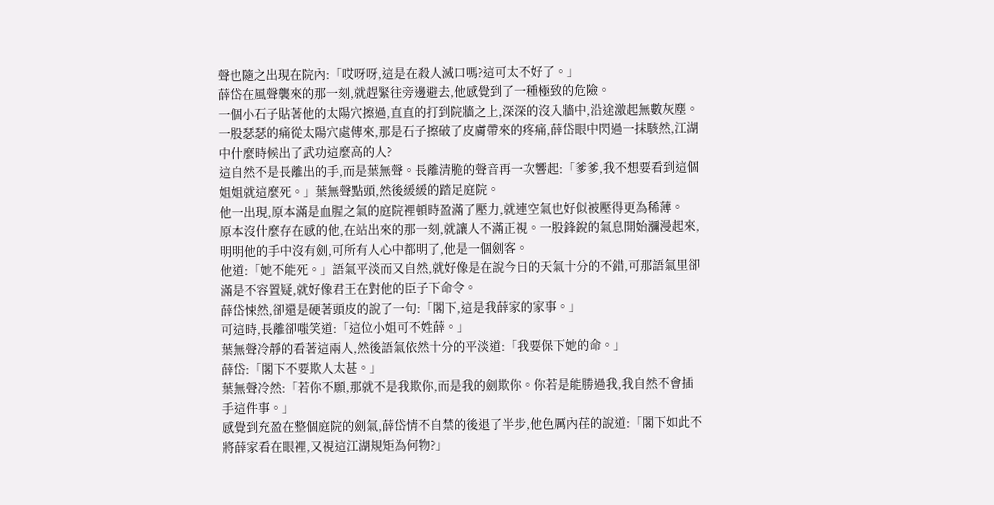聲也隨之出現在院內:「哎呀呀,這是在殺人滅口嗎?這可太不好了。」
薛岱在風聲襲來的那一刻,就趕緊往旁邊避去,他感覺到了一種極致的危險。
一個小石子貼著他的太陽穴擦過,直直的打到院牆之上,深深的沒入牆中,沿途激起無數灰塵。
一股瑟瑟的痛從太陽穴處傳來,那是石子擦破了皮膚帶來的疼痛,薛岱眼中閃過一抹駭然,江湖中什麼時候出了武功這麼高的人?
這自然不是長離出的手,而是葉無聲。長離清脆的聲音再一次響起:「爹爹,我不想要看到這個姐姐就這麼死。」葉無聲點頭,然後緩緩的踏足庭院。
他一出現,原本滿是血腥之氣的庭院裡頓時盈滿了壓力,就連空氣也好似被壓得更為稀薄。
原本沒什麼存在感的他,在站出來的那一刻,就讓人不滿正視。一股鋒銳的氣息開始瀰漫起來,明明他的手中沒有劍,可所有人心中都明了,他是一個劍客。
他道:「她不能死。」語氣平淡而又自然,就好像是在說今日的天氣十分的不錯,可那語氣里卻滿是不容置疑,就好像君王在對他的臣子下命令。
薛岱悚然,卻還是硬著頭皮的說了一句:「閣下,這是我薛家的家事。」
可這時,長離卻嗤笑道:「這位小姐可不姓薛。」
葉無聲冷靜的看著這兩人,然後語氣依然十分的平淡道:「我要保下她的命。」
薛岱:「閣下不要欺人太甚。」
葉無聲冷然:「若你不願,那就不是我欺你,而是我的劍欺你。你若是能勝過我,我自然不會插手這件事。」
感覺到充盈在整個庭院的劍氣,薛岱情不自禁的後退了半步,他色厲內荏的說道:「閣下如此不將薛家看在眼裡,又視這江湖規矩為何物?」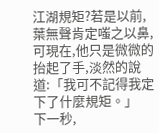江湖規矩?若是以前,葉無聲肯定嗤之以鼻,可現在,他只是微微的抬起了手,淡然的說道:「我可不記得我定下了什麼規矩。」
下一秒,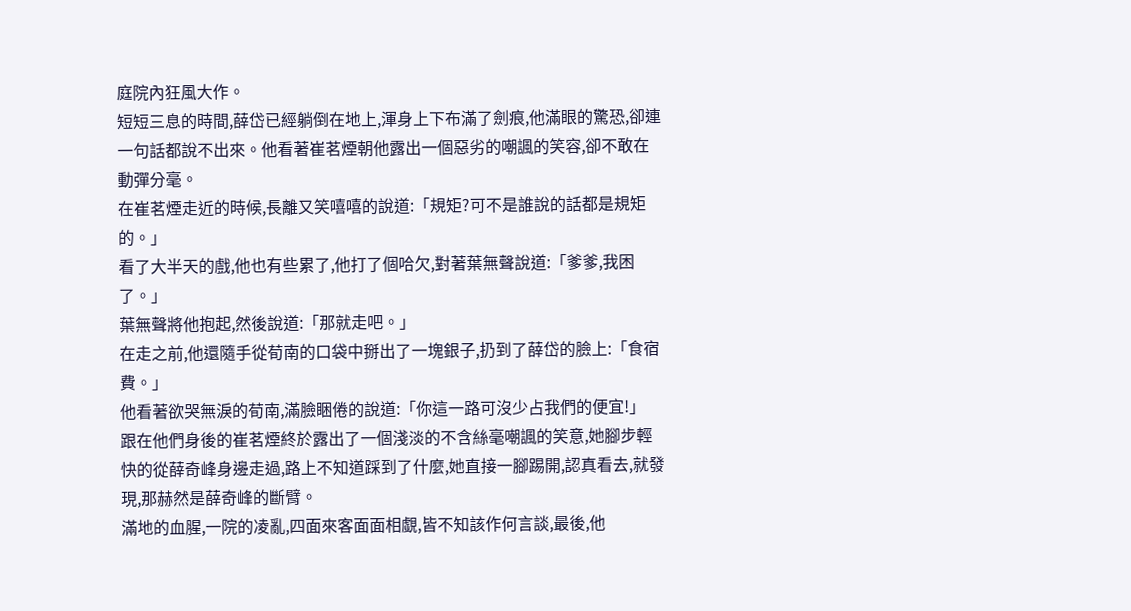庭院內狂風大作。
短短三息的時間,薛岱已經躺倒在地上,渾身上下布滿了劍痕,他滿眼的驚恐,卻連一句話都說不出來。他看著崔茗煙朝他露出一個惡劣的嘲諷的笑容,卻不敢在動彈分毫。
在崔茗煙走近的時候,長離又笑嘻嘻的說道:「規矩?可不是誰說的話都是規矩的。」
看了大半天的戲,他也有些累了,他打了個哈欠,對著葉無聲說道:「爹爹,我困了。」
葉無聲將他抱起,然後說道:「那就走吧。」
在走之前,他還隨手從荀南的口袋中掰出了一塊銀子,扔到了薛岱的臉上:「食宿費。」
他看著欲哭無淚的荀南,滿臉睏倦的說道:「你這一路可沒少占我們的便宜!」
跟在他們身後的崔茗煙終於露出了一個淺淡的不含絲毫嘲諷的笑意,她腳步輕快的從薛奇峰身邊走過,路上不知道踩到了什麼,她直接一腳踢開,認真看去,就發現,那赫然是薛奇峰的斷臂。
滿地的血腥,一院的凌亂,四面來客面面相覷,皆不知該作何言談,最後,他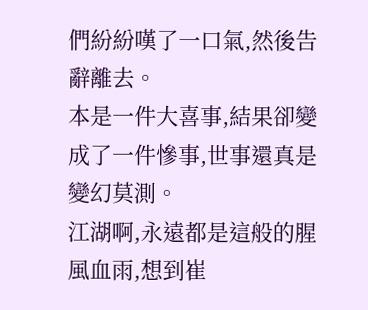們紛紛嘆了一口氣,然後告辭離去。
本是一件大喜事,結果卻變成了一件慘事,世事還真是變幻莫測。
江湖啊,永遠都是這般的腥風血雨,想到崔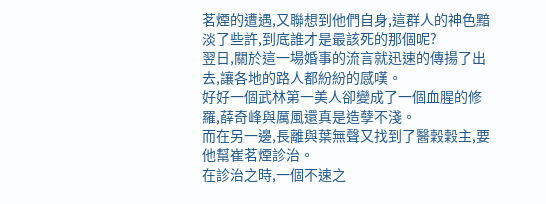茗煙的遭遇,又聯想到他們自身,這群人的神色黯淡了些許,到底誰才是最該死的那個呢?
翌日,關於這一場婚事的流言就迅速的傳揚了出去,讓各地的路人都紛紛的感嘆。
好好一個武林第一美人卻變成了一個血腥的修羅,薛奇峰與厲風還真是造孽不淺。
而在另一邊,長離與葉無聲又找到了醫穀穀主,要他幫崔茗煙診治。
在診治之時,一個不速之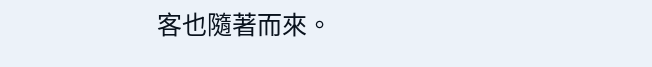客也隨著而來。